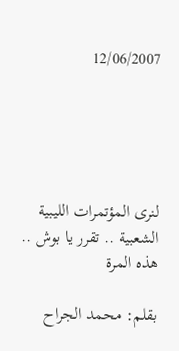12/06/2007





لنرى المؤتمرات الليبية الشعبية .. تقرر يا بوش .. هذه المرة

بقلم: محمد الجراح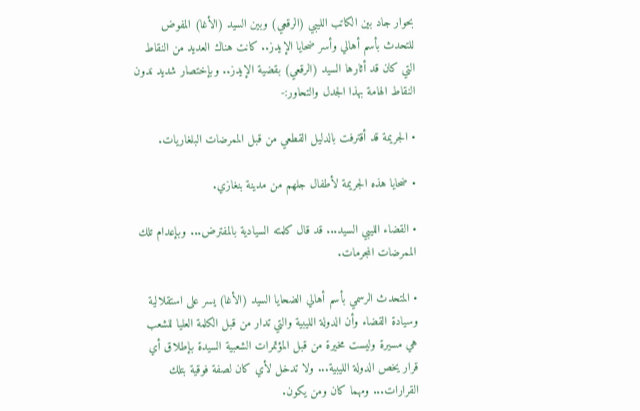بحوار جاد بين الكاتب الليبي (الرقعي) وبين السيد (الأغا) المفوض للتحدث بأسم أهالي وأسر ضحايا الإيدز.. كانت هناك العديد من النقاط التي كان قد أثارها السيد (الرقعي) بقضية الإيدز.. وبإختصار شديد ندون النقاط الهامة بهذا الجدل والتحاور:-

• الجريمة قد أقترفت بالدليل القطعي من قبل الممرضات البلغاريات.

• ضحايا هذه الجريمة لأطفال جلهم من مدينة بنغازي.

• القضاء الليبي السيد... قد قال كلمته السيادية بالمفترض... وبإعدام تلك الممرضات المجرمات.

• المتحدث الرسمي بأسم أهالي الضحايا السيد (الأغا) يسر على استقلالية وسيادة القضاء وأن الدولة الليبية والتي تدار من قبل الكلمة العليا للشعب هي مسيرة وليست مخيرة من قبل المؤتمرات الشعبية السيدة بإطلاق أي قرار يخص الدولة الليبية... ولا تدخل لأي كان لصفة فوقية بتلك القرارات... ومهما كان ومن يكون.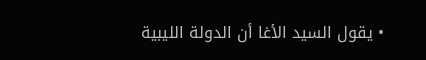• يقول السيد الأغا أن الدولة الليبية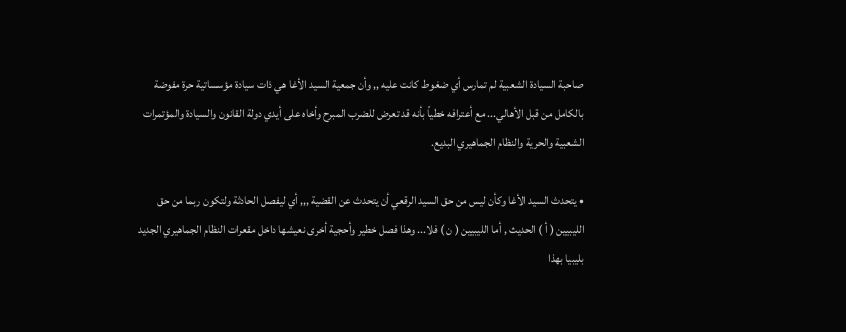صاحبة السيادة الشعبية لم تمارس أي ضغوط كانت عليه ,, وأن جمعية السيد الأغا هي ذات سيادة مؤسساتية حرة مفوضة بالكامل من قبل الأهالي... مع أعترافه خطياً بأنه قد تعرض للضرب المبرح وأخاه على أيدي دولة القانون والسيادة والمؤتمرات الشعبية والحرية والنظام الجماهيري البديع.

• يتحدث السيد الأغا وكأن ليس من حق السيد الرقعي أن يتحدث عن القضية ,,, أي ليفصل الحادثة ولتكون ربما من حق الليبيين ( أ ) الحديث , أما الليبيين ( ن ) فلا... وهذا فصل خطير وأحجية أخرى نعيشها داخل مقعرات النظام الجماهيري الجديد بليبيا بهذا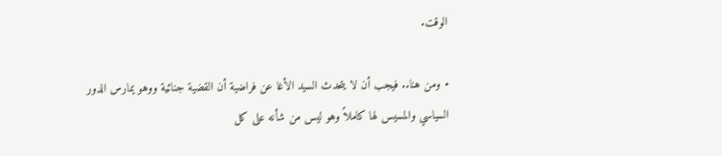الوقت.

• ومن هنا.. فيجب أن لا يتحدث السيد الأغا عن فراضية أن القضية جنائية ووهو يمارس الدور السياسي والمسيس لها كاملاً وهو ليس من شأنه على كل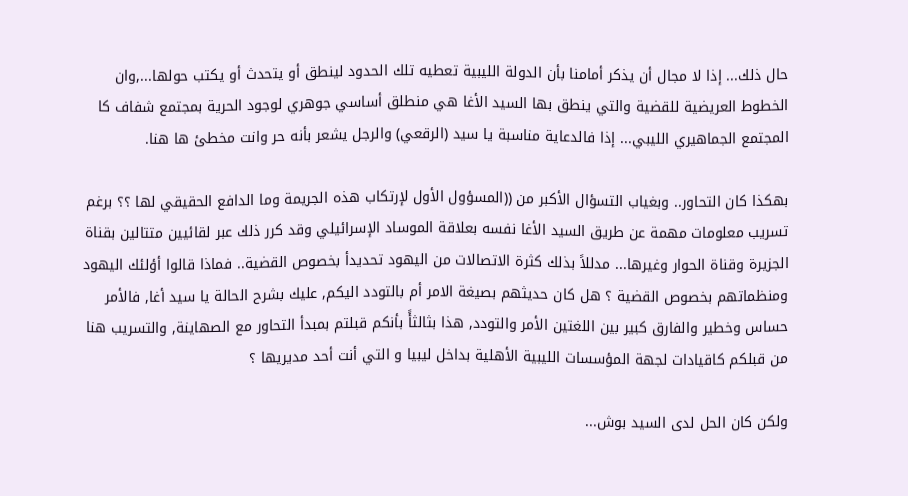حال ذلك... إذا لا مجال أن يذكر أمامنا بأن الدولة الليبية تعطيه تلك الحدود لينطق أو يتحدث أو يكتب حولها...,وان الخطوط العريضية للقضية والتي ينطق بها السيد الأغا هي منطلق أساسي جوهري لوجود الحرية بمجتمع شفاف كا المجتمع الجماهيري الليبي... إذا فالدعاية مناسبة يا سيد (الرقعي) والرجل يشعر بأنه حر وانت مخطئ ها هنا.

بهكذا كان التحاور.. وبغياب التسؤال الأكبر من ((المسؤول الأول لإرتكاب هذه الجريمة وما الدافع الحقيقي لها ؟؟ برغم تسريب معلومات مهمة عن طريق السيد الأغا نفسه بعلاقة الموساد الإسرائيلي وقد كرر ذلك عبر لقائيين متتالين بقناة الجزيرة وقناة الحوار وغيرها... مدللاً بذلك كثرة الاتصالات من اليهود تحديدأ بخصوص القضية.. فماذا قالوا أؤلئك اليهود ومنظماتهم بخصوص القضية ؟ هل كان حديثهم بصيغة الامر أم بالتودد اليكم, عليك بشرح الحالة يا سيد أغا, فالأمر حساس وخطير والفارق كبير بين اللغتين الأمر والتودد, هذا بثالثأً بأنكم قبلتم بمبدأ التحاور مع الصهاينة, والتسريب هنا من قبلكم كاقيادات لجهة المؤسسات الليبية الأهلية بداخل ليبيا و التي أنت أحد مديريها ؟

ولكن كان الحل لدى السيد بوش...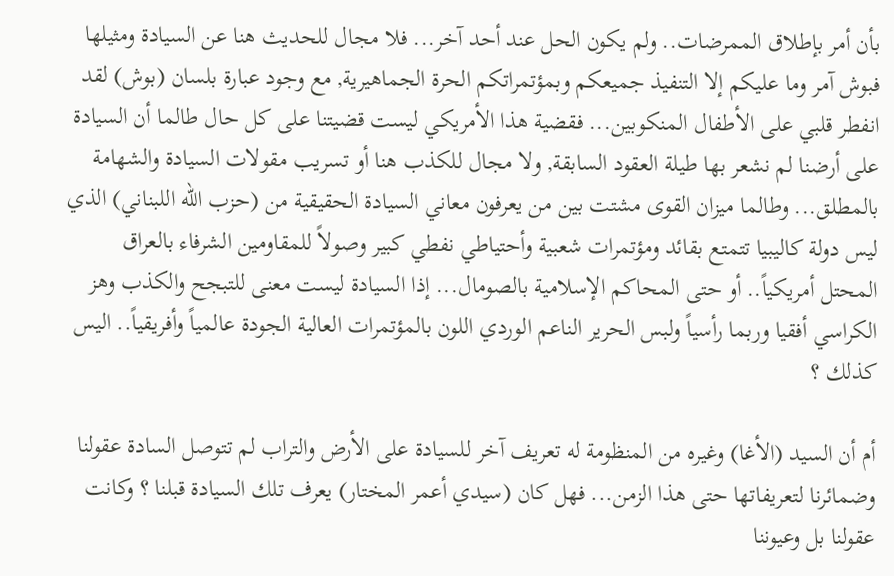بأن أمر بإطلاق الممرضات.. ولم يكون الحل عند أحد آخر... فلا مجال للحديث هنا عن السيادة ومثيلها فبوش آمر وما عليكم إلا التنفيذ جميعكم وبمؤتمراتكم الحرة الجماهيرية, مع وجود عبارة بلسان (بوش) لقد انفطر قلبي على الأطفال المنكوبين... فقضية هذا الأمريكي ليست قضيتنا على كل حال طالما أن السيادة على أرضنا لم نشعر بها طيلة العقود السابقة, ولا مجال للكذب هنا أو تسريب مقولات السيادة والشهامة بالمطلق... وطالما ميزان القوى مشتت بين من يعرفون معاني السيادة الحقيقية من (حزب الله اللبناني) الذي ليس دولة كاليبيا تتمتع بقائد ومؤتمرات شعبية وأحتياطي نفطي كبير وصولاً للمقاومين الشرفاء بالعراق المحتل أمريكياً.. أو حتى المحاكم الإسلامية بالصومال... إذا السيادة ليست معنى للتبجح والكذب وهز الكراسي أفقيا وربما رأسياً ولبس الحرير الناعم الوردي اللون بالمؤتمرات العالية الجودة عالمياً وأفريقياً.. اليس كذلك ؟

أم أن السيد (الأغا) وغيره من المنظومة له تعريف آخر للسيادة على الأرض والتراب لم تتوصل السادة عقولنا وضمائرنا لتعريفاتها حتى هذا الزمن... فهل كان (سيدي أعمر المختار) يعرف تلك السيادة قبلنا ؟ وكانت عقولنا بل وعيوننا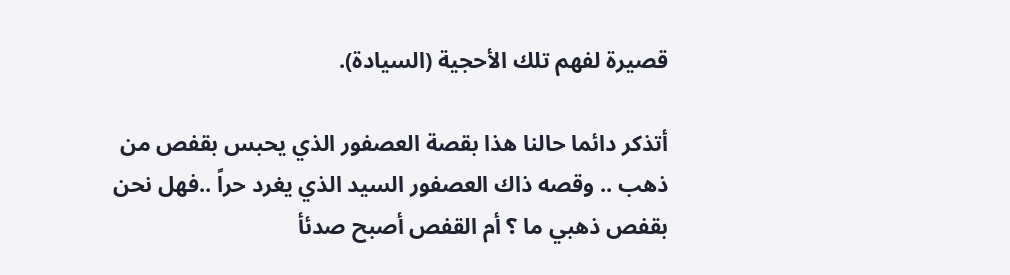قصيرة لفهم تلك الأحجية (السيادة).

أتذكر دائما حالنا هذا بقصة العصفور الذي يحبس بقفص من ذهب .. وقصه ذاك العصفور السيد الذي يغرد حراً ..فهل نحن بقفص ذهبي ما ؟ أم القفص أصبح صدئأ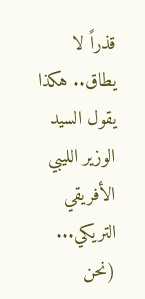قذراً لا يطاق.. هكذا يقول السيد الوزير الليبي الأفريقي التريكي... (نحن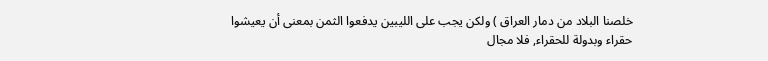خلصنا البلاد من دمار العراق ) ولكن يجب على الليبين يدفعوا الثمن بمعنى أن يعيشوا حقراء وبدولة للحقراء, فلا مجال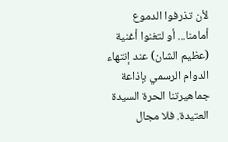لأن تذرفوا الدموع أمامنا... أو لتغنوا أغنية (عظيم الشان) عند إنتهاء الدوام الرسمي بإذاعة جماهيرتنا الحرة السيدة العتيدة. فلا مجال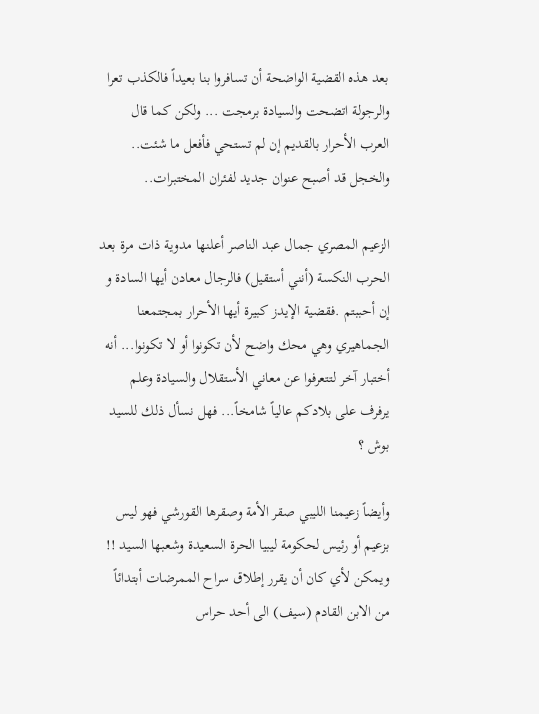بعد هذه القضية الواضحة أن تسافروا بنا بعيداً فالكذب تعرا والرجولة اتضحت والسيادة برمجت ... ولكن كما قال العرب الأحرار بالقديم إن لم تستحي فأفعل ما شئت.. والخجل قد أصبح عنوان جديد لفئران المختبرات..

الزعيم المصري جمال عبد الناصر أعلنها مدوية ذات مرة بعد الحرب النكسة (أنني أستقيل) فالرجال معادن أيها السادة و إن أحببتم .فقضية الإيدز كبيرة أيها الأحرار بمجتمعنا الجماهيري وهي محك واضح لأن تكونوا أو لا تكونوا... أنه أختبار آخر لتتعرفوا عن معاني الأستقلال والسيادة وعلم يرفرف على بلادكم عالياً شامخاً... فهل نسأل ذلك للسيد بوش ؟

وأيضاً زعيمنا الليبي صقر الأمة وصقرها القورشي فهو ليس بزعيم أو رئيس لحكومة ليبيا الحرة السعيدة وشعبها السيد !! ويمكن لأي كان أن يقرر إطلاق سراح الممرضات أبتدائاً من الابن القادم (سيف) الى أحد حراس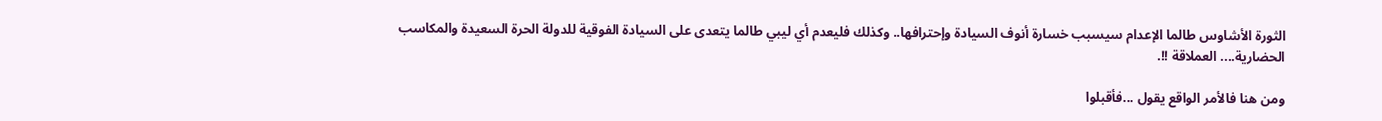الثورة الأشاوس طالما الإعدام سيسبب خسارة أنوف السيادة وإحترافها.. وكذلك فليعدم أي ليبي طالما يتعدى على السيادة الفوقية للدولة الحرة السعيدة والمكاسب الحضارية.... العملاقة !!.

ومن هنا فالأمر الواقع يقول ...فأقبلوا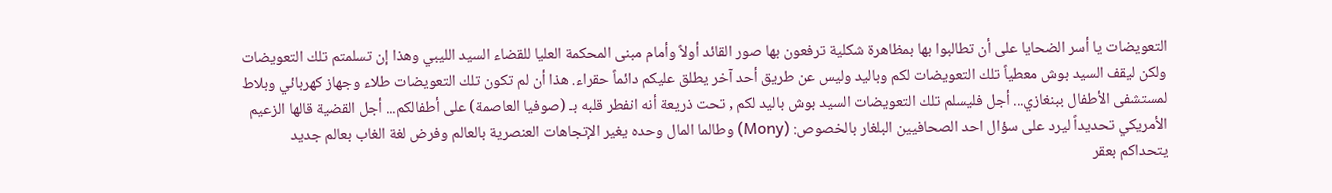التعويضات يا أسر الضحايا على أن تطالبوا بها بمظاهرة شكلية ترفعون بها صور القائد أولاً وأمام مبنى المحكمة العليا للقضاء السيد الليبي وهذا إن تسلمتم تلك التعويضات ولكن ليقف السيد بوش معطياً تلك التعويضات لكم وباليد وليس عن طريق أحد آخر يطلق عليكم دائماً حقراء. هذا أن لم تكون تلك التعويضات طلاء وجهاز كهربائي وبلاط لمستشفى الأطفال ببنغازي... أجل فليسلم تلك التعويضات السيد بوش باليد لكم , تحت ذريعة أنه انفطر قلبه بـ (صوفيا العاصمة) على أطفالكم... أجل القضية قالها الزعيم الأمريكي تحديداً ليرد على سؤال احد الصحافيين البلغار بالخصوص: (Mony) وطالما المال وحده يغير الإتجاهات العنصرية بالعالم وفرض لغة الغاب بعالم جديد يتحداكم بعقر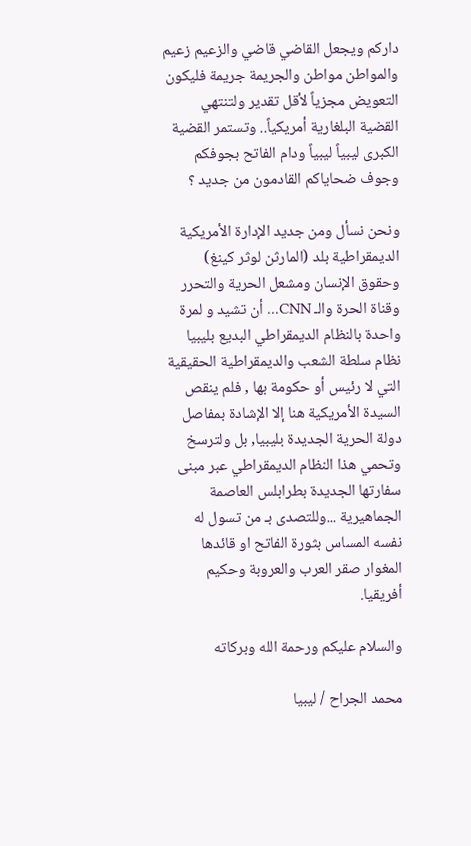داركم ويجعل القاضي قاضي والزعيم زعيم والمواطن مواطن والجريمة جريمة فليكون التعويض مجزياً لأقل تقدير ولتنتهي القضية البلغارية أمريكياً.. وتستمر القضية الكبرى ليبياً ليبياً ودام الفاتح بجوفكم وجوف ضحاياكم القادمون من جديد ؟

ونحن نسأل ومن جديد الإدارة الأمريكية الديمقراطية بلد (المارثن لوثر كينغ) وحقوق الإنسان ومشعل الحرية والتحرر وقناة الحرة والـ CNN... أن تشيد و لمرة واحدة بالنظام الديمقراطي البديع بليبيا نظام سلطة الشعب والديمقراطية الحقيقية التي لا رئيس أو حكومة بها , فلم ينقص السيدة الأمريكية هنا إلا الإشادة بمفاصل دولة الحرية الجديدة بليبيا, بل ولترسخ وتحمي هذا النظام الديمقراطي عبر مبنى سفارتها الجديدة بطرابلس العاصمة الجماهيرية ...وللتصدى بـ من تسول له نفسه المساس بثورة الفاتح او قائدها المغوار صقر العرب والعروبة وحكيم أفريقيا.

والسلام عليكم ورحمة الله وبركاته

محمد الجراح / ليبيا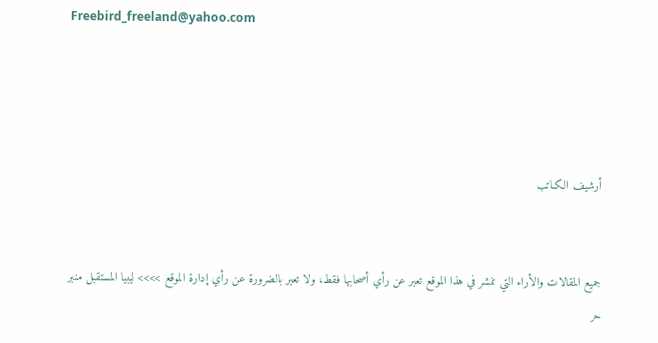Freebird_freeland@yahoo.com




أرشيف الكـاتب


جميع المقالات والأراء التي تنشر في هذا الموقع تعبر عن رأي أصحابها فقط، ولا تعبر بالضرورة عن رأي إدارة الموقع >>>> ليبيا المستقبل منبر حر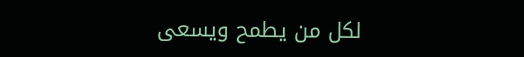لكل من يطمح ويسعى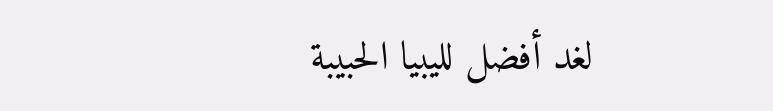لغد أفضل لليبيا الحبيبة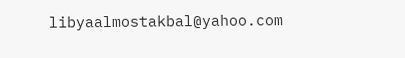libyaalmostakbal@yahoo.com